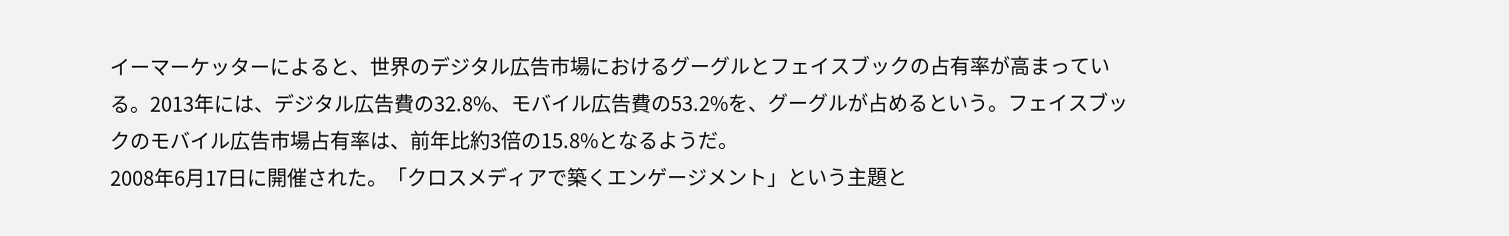イーマーケッターによると、世界のデジタル広告市場におけるグーグルとフェイスブックの占有率が高まっている。2013年には、デジタル広告費の32.8%、モバイル広告費の53.2%を、グーグルが占めるという。フェイスブックのモバイル広告市場占有率は、前年比約3倍の15.8%となるようだ。
2008年6月17日に開催された。「クロスメディアで築くエンゲージメント」という主題と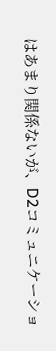はあまり関係ないが、D2コミュニケーショ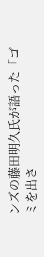ンズの藤田明久氏が語った「ゴミを出さ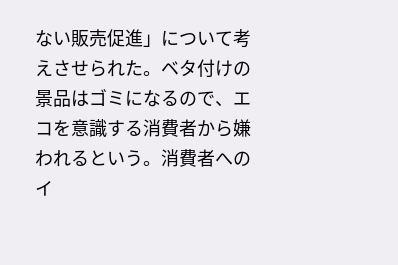ない販売促進」について考えさせられた。ベタ付けの景品はゴミになるので、エコを意識する消費者から嫌われるという。消費者へのイ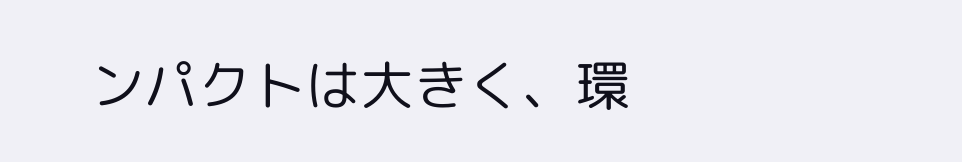ンパクトは大きく、環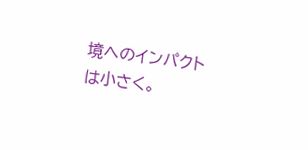境へのインパクトは小さく。